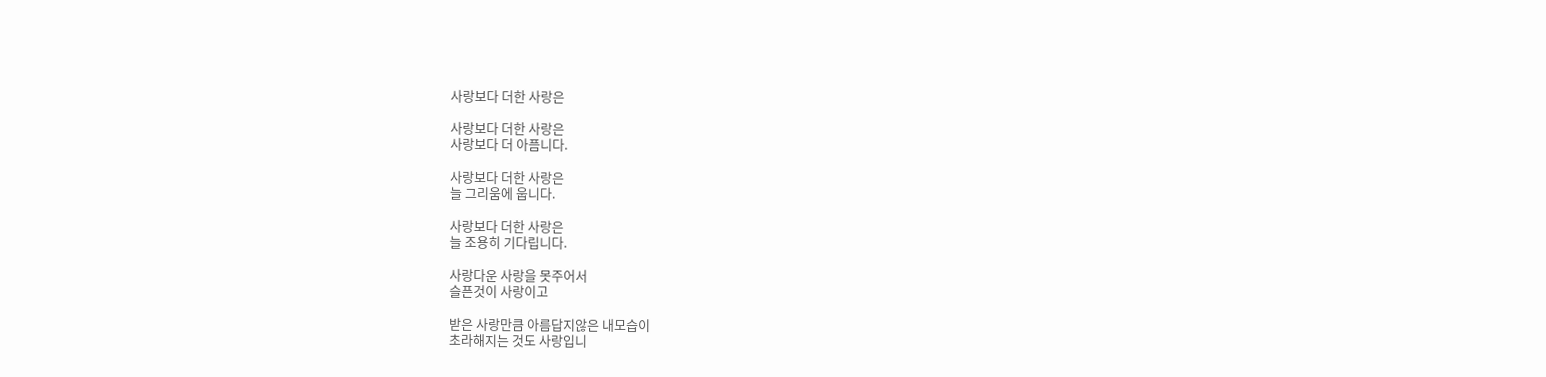사랑보다 더한 사랑은

사랑보다 더한 사랑은
사랑보다 더 아픔니다.

사랑보다 더한 사랑은
늘 그리움에 웁니다.

사랑보다 더한 사랑은
늘 조용히 기다립니다.

사랑다운 사랑을 못주어서
슬픈것이 사랑이고

받은 사랑만큼 아름답지않은 내모습이
초라해지는 것도 사랑입니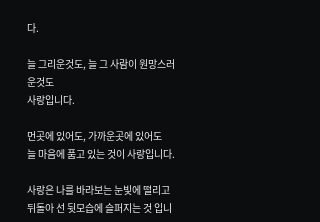다.

늘 그리운것도, 늘 그 사람이 원망스러운것도
사랑입니다.

먼곳에 있어도, 가까운곳에 있어도
늘 마음에 품고 있는 것이 사랑입니다.

사랑은 나를 바라보는 눈빛에 떨리고
뒤돌아 선 뒷모습에 슬퍼지는 것 입니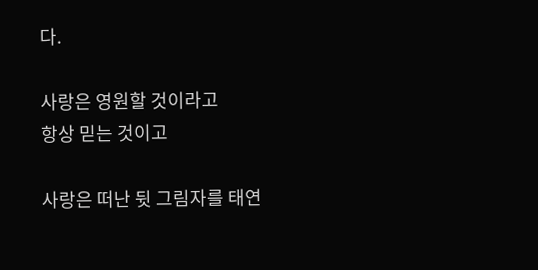다.

사랑은 영원할 것이라고
항상 믿는 것이고

사랑은 떠난 뒷 그림자를 태연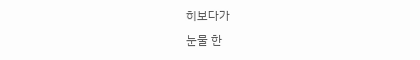히보다가
눈물 한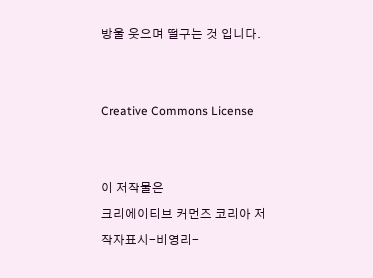방울 웃으며 떨구는 것 입니다.


Creative Commons License


이 저작물은
크리에이티브 커먼즈 코리아 저작자표시-비영리-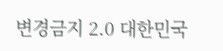변경금지 2.0 대한민국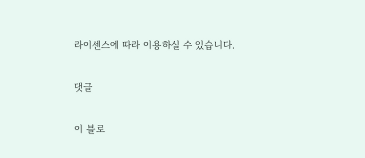라이센스에 따라 이용하실 수 있습니다.

댓글

이 블로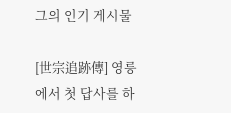그의 인기 게시물

[世宗追跡傳] 영릉에서 첫 답사를 하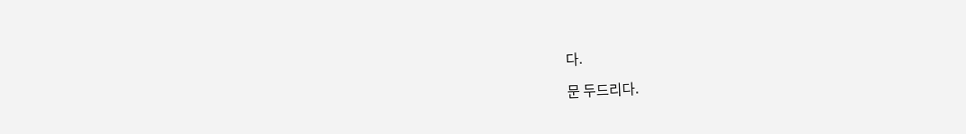다.

문 두드리다.